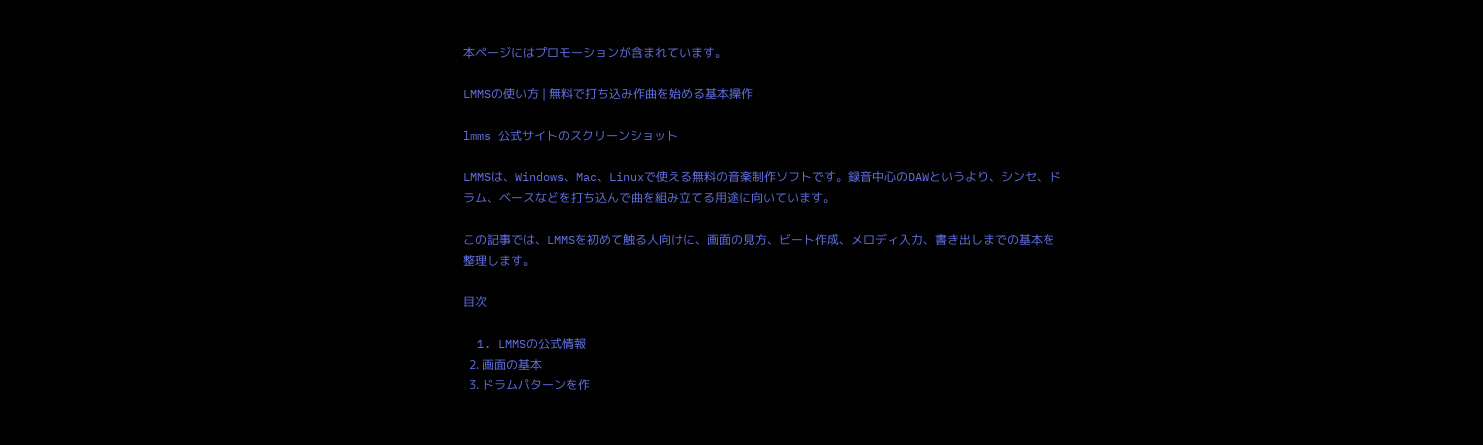本ページにはプロモーションが含まれています。

LMMSの使い方 | 無料で打ち込み作曲を始める基本操作

lmms 公式サイトのスクリーンショット

LMMSは、Windows、Mac、Linuxで使える無料の音楽制作ソフトです。録音中心のDAWというより、シンセ、ドラム、ベースなどを打ち込んで曲を組み立てる用途に向いています。

この記事では、LMMSを初めて触る人向けに、画面の見方、ビート作成、メロディ入力、書き出しまでの基本を整理します。

目次

  1. LMMSの公式情報
  2. 画面の基本
  3. ドラムパターンを作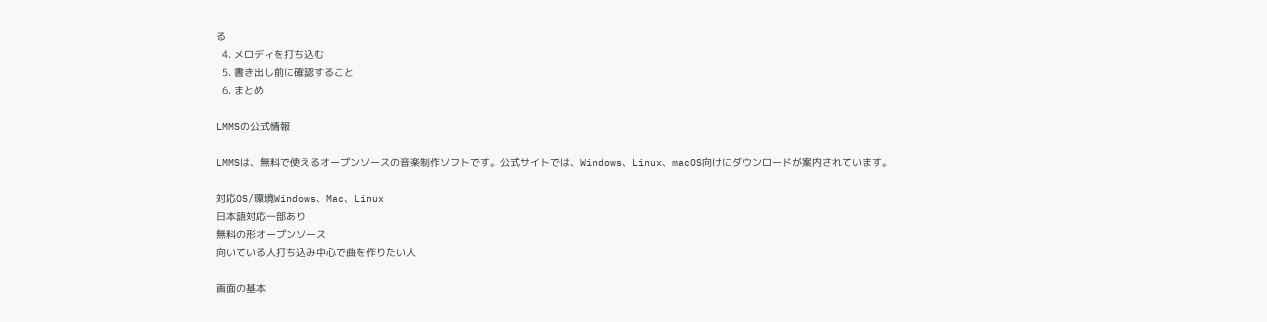る
  4. メロディを打ち込む
  5. 書き出し前に確認すること
  6. まとめ

LMMSの公式情報

LMMSは、無料で使えるオープンソースの音楽制作ソフトです。公式サイトでは、Windows、Linux、macOS向けにダウンロードが案内されています。

対応OS/環境Windows、Mac、Linux
日本語対応一部あり
無料の形オープンソース
向いている人打ち込み中心で曲を作りたい人

画面の基本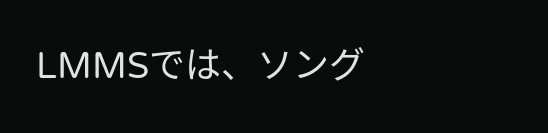LMMSでは、ソング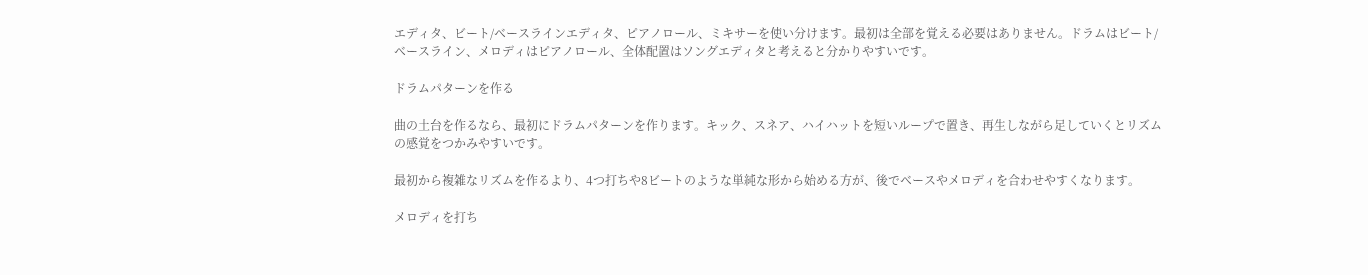エディタ、ビート/ベースラインエディタ、ピアノロール、ミキサーを使い分けます。最初は全部を覚える必要はありません。ドラムはビート/ベースライン、メロディはピアノロール、全体配置はソングエディタと考えると分かりやすいです。

ドラムパターンを作る

曲の土台を作るなら、最初にドラムパターンを作ります。キック、スネア、ハイハットを短いループで置き、再生しながら足していくとリズムの感覚をつかみやすいです。

最初から複雑なリズムを作るより、4つ打ちや8ビートのような単純な形から始める方が、後でベースやメロディを合わせやすくなります。

メロディを打ち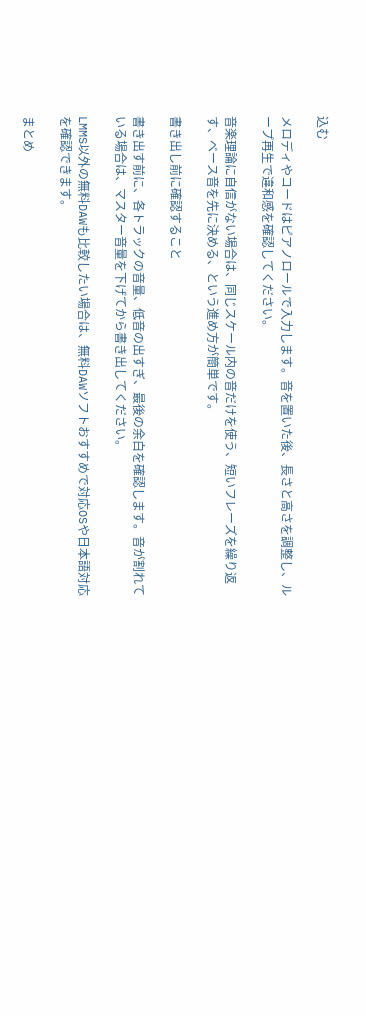込む

メロディやコードはピアノロールで入力します。音を置いた後、長さと高さを調整し、ループ再生で違和感を確認してください。

音楽理論に自信がない場合は、同じスケール内の音だけを使う、短いフレーズを繰り返す、ベース音を先に決める、という進め方が簡単です。

書き出し前に確認すること

書き出す前に、各トラックの音量、低音の出すぎ、最後の余白を確認します。音が割れている場合は、マスター音量を下げてから書き出してください。

LMMS以外の無料DAWも比較したい場合は、無料DAWソフトおすすめで対応OSや日本語対応を確認できます。

まとめ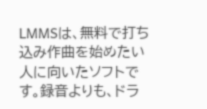LMMSは、無料で打ち込み作曲を始めたい人に向いたソフトです。録音よりも、ドラ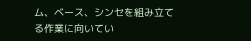ム、ベース、シンセを組み立てる作業に向いてい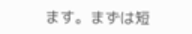ます。まずは短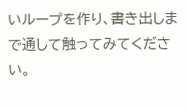いループを作り、書き出しまで通して触ってみてください。